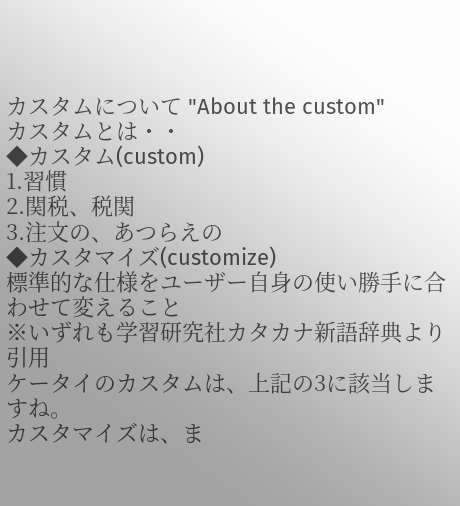カスタムについて "About the custom"
カスタムとは・・
◆カスタム(custom)
1.習慣
2.関税、税関
3.注文の、あつらえの
◆カスタマイズ(customize)
標準的な仕様をユーザー自身の使い勝手に合わせて変えること
※いずれも学習研究社カタカナ新語辞典より引用
ケータイのカスタムは、上記の3に該当しますね。
カスタマイズは、ま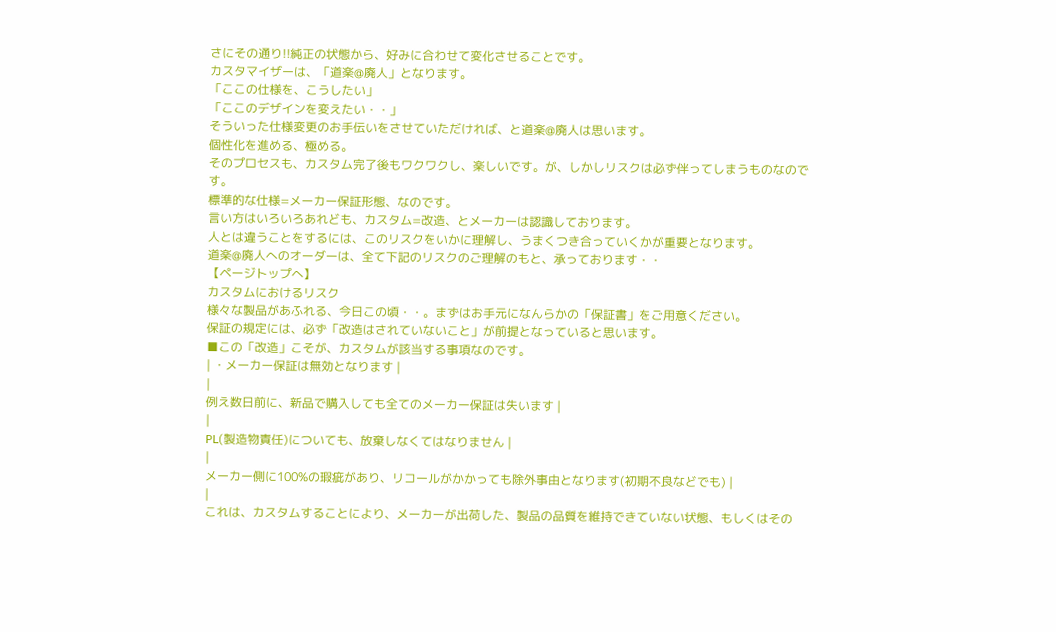さにその通り!!純正の状態から、好みに合わせて変化させることです。
カスタマイザーは、「道楽@廃人」となります。
「ここの仕様を、こうしたい」
「ここのデザインを変えたい・・」
そういった仕様変更のお手伝いをさせていただければ、と道楽@廃人は思います。
個性化を進める、極める。
そのプロセスも、カスタム完了後もワクワクし、楽しいです。が、しかしリスクは必ず伴ってしまうものなのです。
標準的な仕様=メーカー保証形態、なのです。
言い方はいろいろあれども、カスタム=改造、とメーカーは認識しております。
人とは違うことをするには、このリスクをいかに理解し、うまくつき合っていくかが重要となります。
道楽@廃人へのオーダーは、全て下記のリスクのご理解のもと、承っております・・
【ページトップへ】
カスタムにおけるリスク
様々な製品があふれる、今日この頃・・。まずはお手元になんらかの「保証書」をご用意ください。
保証の規定には、必ず「改造はされていないこと」が前提となっていると思います。
■この「改造」こそが、カスタムが該当する事項なのです。
| ・メーカー保証は無効となります |
|
例え数日前に、新品で購入しても全てのメーカー保証は失います |
|
PL(製造物責任)についても、放棄しなくてはなりません |
|
メーカー側に100%の瑕疵があり、リコールがかかっても除外事由となります(初期不良などでも) |
|
これは、カスタムすることにより、メーカーが出荷した、製品の品質を維持できていない状態、もしくはその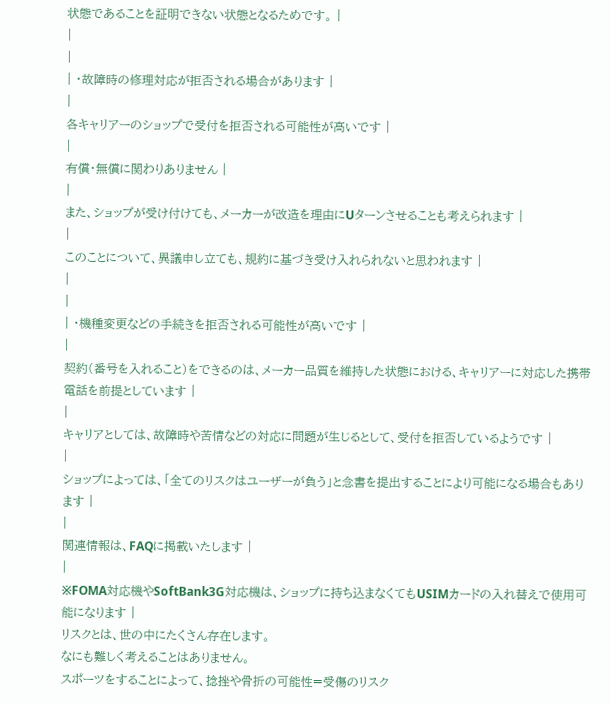状態であることを証明できない状態となるためです。 |
|
|
| ・故障時の修理対応が拒否される場合があります |
|
各キャリアーのショップで受付を拒否される可能性が高いです |
|
有償・無償に関わりありません |
|
また、ショップが受け付けても、メーカーが改造を理由にUターンさせることも考えられます |
|
このことについて、異議申し立ても、規約に基づき受け入れられないと思われます |
|
|
| ・機種変更などの手続きを拒否される可能性が高いです |
|
契約(番号を入れること)をできるのは、メーカー品質を維持した状態における、キャリアーに対応した携帯電話を前提としています |
|
キャリアとしては、故障時や苦情などの対応に問題が生じるとして、受付を拒否しているようです |
|
ショップによっては、「全てのリスクはユーザーが負う」と念書を提出することにより可能になる場合もあります |
|
関連情報は、FAQに掲載いたします |
|
※FOMA対応機やSoftBank3G対応機は、ショップに持ち込まなくてもUSIMカードの入れ替えで使用可能になります |
リスクとは、世の中にたくさん存在します。
なにも難しく考えることはありません。
スポーツをすることによって、捻挫や骨折の可能性=受傷のリスク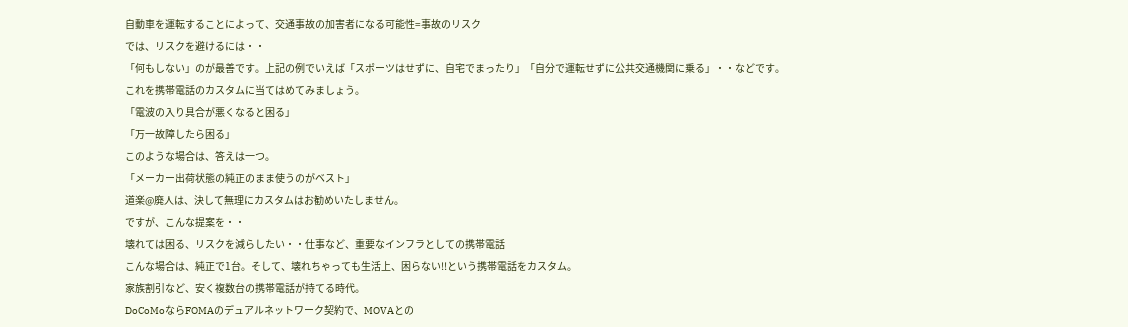自動車を運転することによって、交通事故の加害者になる可能性=事故のリスク
では、リスクを避けるには・・
「何もしない」のが最善です。上記の例でいえば「スポーツはせずに、自宅でまったり」「自分で運転せずに公共交通機関に乗る」・・などです。
これを携帯電話のカスタムに当てはめてみましょう。
「電波の入り具合が悪くなると困る」
「万一故障したら困る」
このような場合は、答えは一つ。
「メーカー出荷状態の純正のまま使うのがベスト」
道楽@廃人は、決して無理にカスタムはお勧めいたしません。
ですが、こんな提案を・・
壊れては困る、リスクを減らしたい・・仕事など、重要なインフラとしての携帯電話
こんな場合は、純正で1台。そして、壊れちゃっても生活上、困らない!!という携帯電話をカスタム。
家族割引など、安く複数台の携帯電話が持てる時代。
DoCoMoならFOMAのデュアルネットワーク契約で、MOVAとの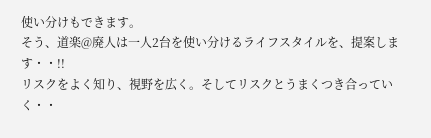使い分けもできます。
そう、道楽@廃人は一人2台を使い分けるライフスタイルを、提案します・・!!
リスクをよく知り、視野を広く。そしてリスクとうまくつき合っていく・・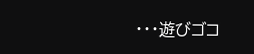・・・遊びゴコ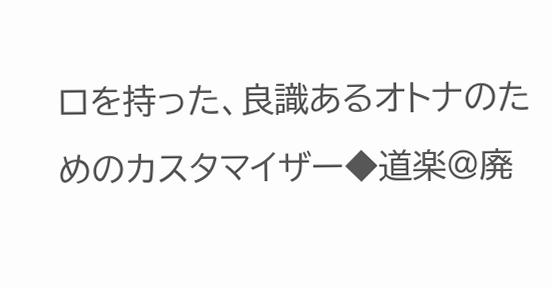ロを持った、良識あるオトナのためのカスタマイザー◆道楽@廃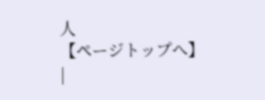人
【ページトップへ】
|